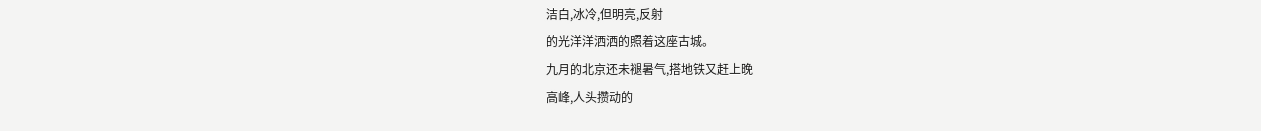洁白,冰冷,但明亮,反射
的光洋洋洒洒的照着这座古城。
九月的北京还未褪暑气,搭地铁又赶上晚
高峰,人头攒动的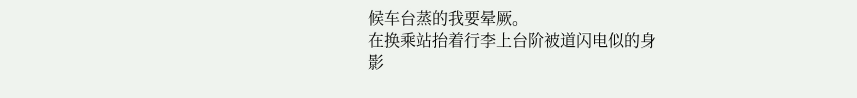候车台蒸的我要晕厥。
在换乘站抬着行李上台阶被道闪电似的身
影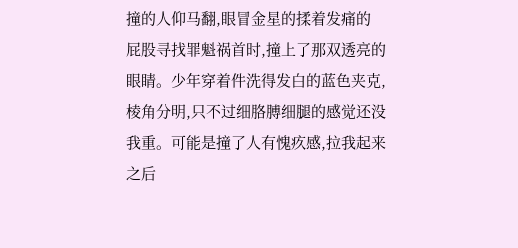撞的人仰马翻,眼冒金星的揉着发痛的
屁股寻找罪魁祸首时,撞上了那双透亮的
眼睛。少年穿着件洗得发白的蓝色夹克,
棱角分明,只不过细胳膊细腿的感觉还没
我重。可能是撞了人有愧疚感,拉我起来
之后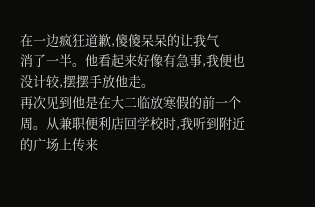在一边疯狂道歉,傻傻呆呆的让我气
消了一半。他看起来好像有急事,我便也
没计较,摆摆手放他走。
再次见到他是在大二临放寒假的前一个
周。从兼职便利店回学校时,我听到附近
的广场上传来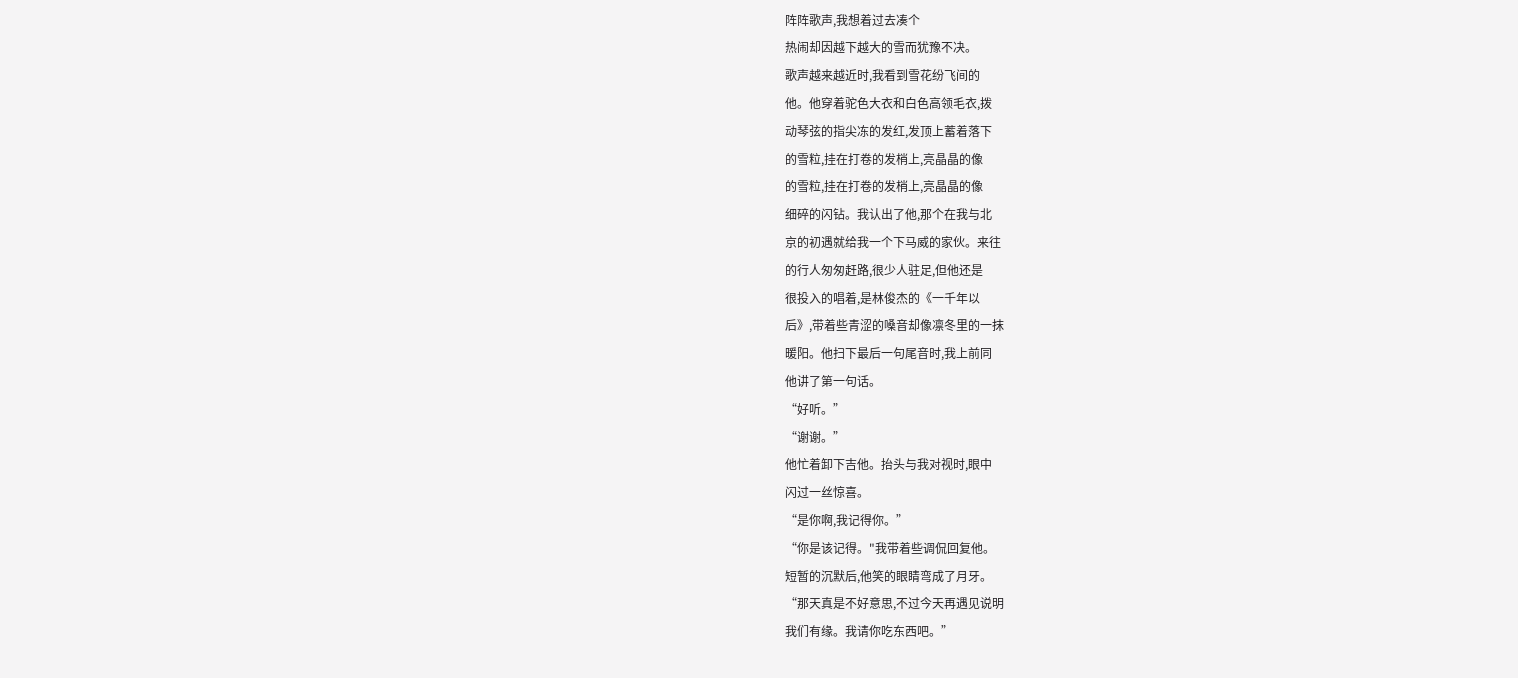阵阵歌声,我想着过去凑个
热闹却因越下越大的雪而犹豫不决。
歌声越来越近时,我看到雪花纷飞间的
他。他穿着驼色大衣和白色高领毛衣,拨
动琴弦的指尖冻的发红,发顶上蓄着落下
的雪粒,挂在打卷的发梢上,亮晶晶的像
的雪粒,挂在打卷的发梢上,亮晶晶的像
细碎的闪钻。我认出了他,那个在我与北
京的初遇就给我一个下马威的家伙。来往
的行人匆匆赶路,很少人驻足,但他还是
很投入的唱着,是林俊杰的《一千年以
后》,带着些青涩的嗓音却像凛冬里的一抹
暖阳。他扫下最后一句尾音时,我上前同
他讲了第一句话。
“好听。”
“谢谢。”
他忙着卸下吉他。抬头与我对视时,眼中
闪过一丝惊喜。
“是你啊,我记得你。”
“你是该记得。"我带着些调侃回复他。
短暂的沉默后,他笑的眼睛弯成了月牙。
“那天真是不好意思,不过今天再遇见说明
我们有缘。我请你吃东西吧。”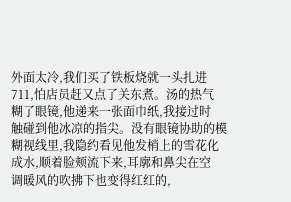外面太冷,我们买了铁板烧就一头扎进
711,怕店员赶又点了关东煮。汤的热气
糊了眼镜,他递来一张面巾纸,我接过时
触碰到他冰凉的指尖。没有眼镜协助的模
糊视线里,我隐约看见他发梢上的雪花化
成水,顺着脸颊流下来,耳廓和鼻尖在空
调暖风的吹拂下也变得红红的,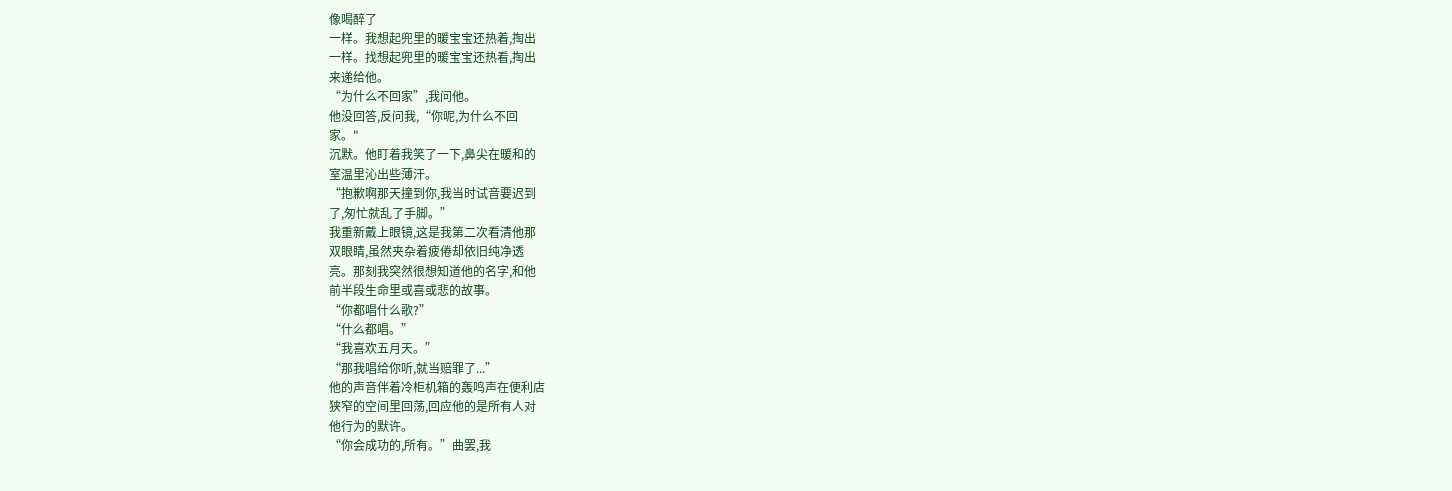像喝醉了
一样。我想起兜里的暖宝宝还热着,掏出
一样。找想起兜里的暖宝宝还热看,掏出
来递给他。
“为什么不回家”,我问他。
他没回答,反问我,“你呢,为什么不回
家。"
沉默。他盯着我笑了一下,鼻尖在暖和的
室温里沁出些薄汗。
“抱歉啊那天撞到你,我当时试音要迟到
了,匆忙就乱了手脚。”
我重新戴上眼镜,这是我第二次看清他那
双眼睛,虽然夹杂着疲倦却依旧纯净透
亮。那刻我突然很想知道他的名字,和他
前半段生命里或喜或悲的故事。
“你都唱什么歌?”
“什么都唱。”
“我喜欢五月天。”
“那我唱给你听,就当赔罪了...”
他的声音伴着冷柜机箱的轰鸣声在便利店
狭窄的空间里回荡,回应他的是所有人对
他行为的默许。
“你会成功的,所有。”曲罢,我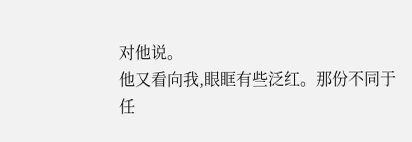对他说。
他又看向我,眼眶有些泛红。那份不同于
任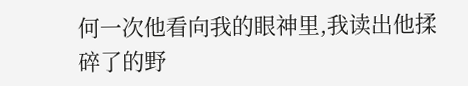何一次他看向我的眼神里,我读出他揉
碎了的野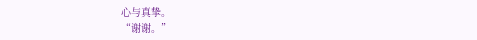心与真挚。
“谢谢。”